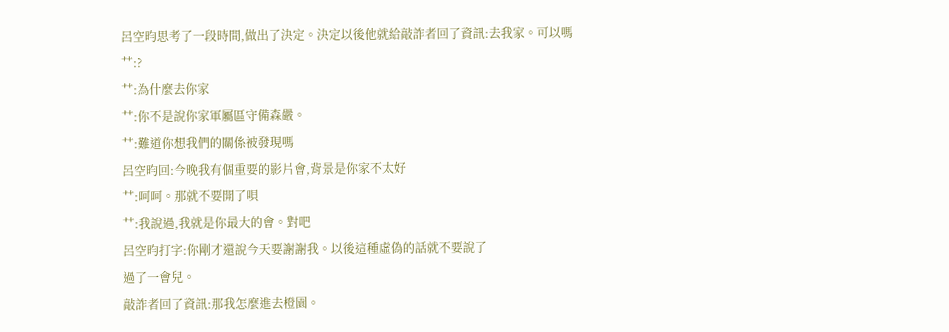呂空昀思考了一段時間,做出了決定。決定以後他就給敲詐者回了資訊:去我家。可以嗎
艹:?
艹:為什麼去你家
艹:你不是說你家軍屬區守備森嚴。
艹:難道你想我們的關係被發現嗎
呂空昀回:今晚我有個重要的影片會,背景是你家不太好
艹:呵呵。那就不要開了唄
艹:我說過,我就是你最大的會。對吧
呂空昀打字:你剛才還說今天要謝謝我。以後這種虛偽的話就不要說了
過了一會兒。
敲詐者回了資訊:那我怎麼進去橙園。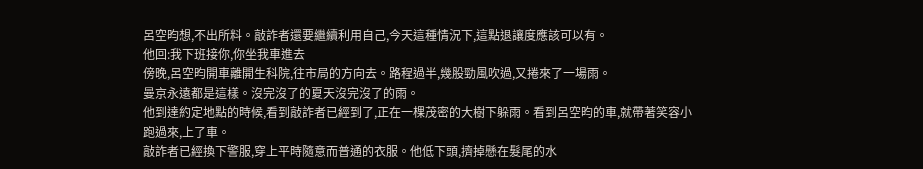呂空昀想,不出所料。敲詐者還要繼續利用自己,今天這種情況下,這點退讓度應該可以有。
他回:我下班接你,你坐我車進去
傍晚,呂空昀開車離開生科院,往市局的方向去。路程過半,幾股勁風吹過,又捲來了一場雨。
曼京永遠都是這樣。沒完沒了的夏天沒完沒了的雨。
他到達約定地點的時候,看到敲詐者已經到了,正在一棵茂密的大樹下躲雨。看到呂空昀的車,就帶著笑容小跑過來,上了車。
敲詐者已經換下警服,穿上平時隨意而普通的衣服。他低下頭,擠掉懸在髮尾的水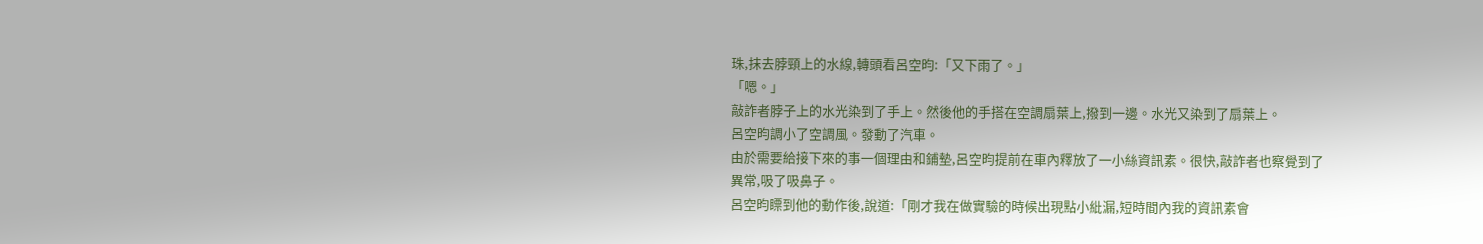珠,抹去脖頸上的水線,轉頭看呂空昀:「又下雨了。」
「嗯。」
敲詐者脖子上的水光染到了手上。然後他的手搭在空調扇葉上,撥到一邊。水光又染到了扇葉上。
呂空昀調小了空調風。發動了汽車。
由於需要給接下來的事一個理由和鋪墊,呂空昀提前在車內釋放了一小絲資訊素。很快,敲詐者也察覺到了異常,吸了吸鼻子。
呂空昀瞟到他的動作後,說道:「剛才我在做實驗的時候出現點小紕漏,短時間內我的資訊素會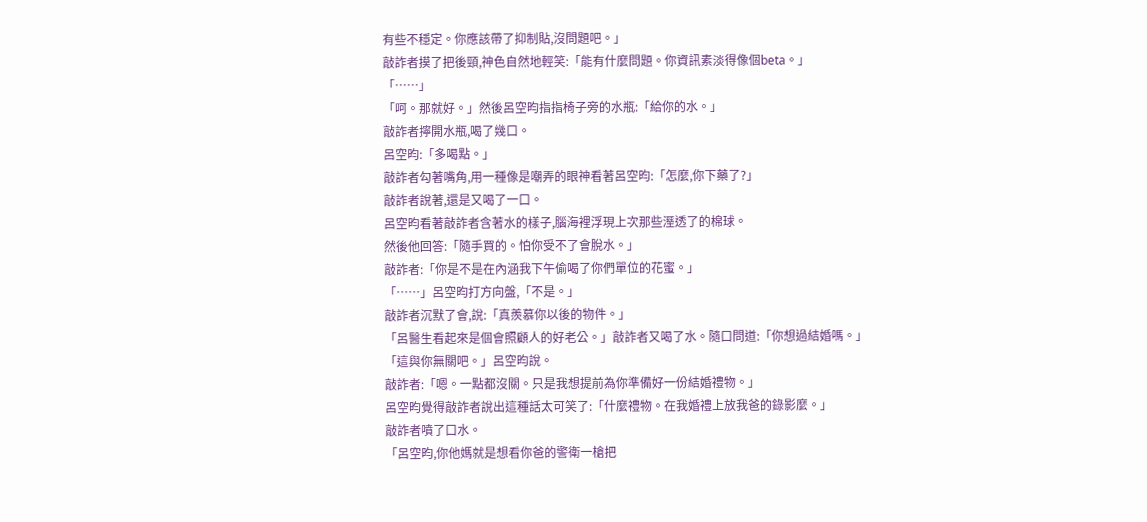有些不穩定。你應該帶了抑制貼,沒問題吧。」
敲詐者摸了把後頸,神色自然地輕笑:「能有什麼問題。你資訊素淡得像個beta。」
「……」
「呵。那就好。」然後呂空昀指指椅子旁的水瓶:「給你的水。」
敲詐者擰開水瓶,喝了幾口。
呂空昀:「多喝點。」
敲詐者勾著嘴角,用一種像是嘲弄的眼神看著呂空昀:「怎麼,你下藥了?」
敲詐者說著,還是又喝了一口。
呂空昀看著敲詐者含著水的樣子,腦海裡浮現上次那些溼透了的棉球。
然後他回答:「隨手買的。怕你受不了會脫水。」
敲詐者:「你是不是在內涵我下午偷喝了你們單位的花蜜。」
「……」呂空昀打方向盤,「不是。」
敲詐者沉默了會,說:「真羨慕你以後的物件。」
「呂醫生看起來是個會照顧人的好老公。」敲詐者又喝了水。隨口問道:「你想過結婚嗎。」
「這與你無關吧。」呂空昀說。
敲詐者:「嗯。一點都沒關。只是我想提前為你準備好一份結婚禮物。」
呂空昀覺得敲詐者說出這種話太可笑了:「什麼禮物。在我婚禮上放我爸的錄影麼。」
敲詐者噴了口水。
「呂空昀,你他媽就是想看你爸的警衛一槍把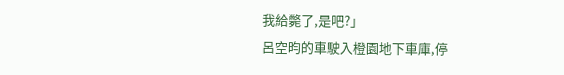我給斃了,是吧?」
呂空昀的車駛入橙園地下車庫,停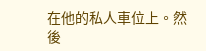在他的私人車位上。然後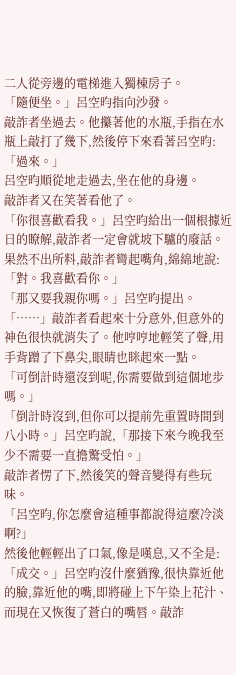二人從旁邊的電梯進入獨棟房子。
「隨便坐。」呂空昀指向沙發。
敲詐者坐過去。他攥著他的水瓶,手指在水瓶上敲打了幾下,然後停下來看著呂空昀:「過來。」
呂空昀順從地走過去,坐在他的身邊。
敲詐者又在笑著看他了。
「你很喜歡看我。」呂空昀給出一個根據近日的瞭解,敲詐者一定會就坡下驢的廢話。
果然不出所料,敲詐者彎起嘴角,綿綿地說:「對。我喜歡看你。」
「那又要我親你嗎。」呂空昀提出。
「……」敲詐者看起來十分意外,但意外的神色很快就消失了。他哼哼地輕笑了聲,用手背蹭了下鼻尖,眼睛也眯起來一點。
「可倒計時還沒到呢,你需要做到這個地步嗎。」
「倒計時沒到,但你可以提前先重置時間到八小時。」呂空昀說,「那接下來今晚我至少不需要一直擔驚受怕。」
敲詐者愣了下,然後笑的聲音變得有些玩味。
「呂空昀,你怎麼會這種事都說得這麼冷淡啊?」
然後他輕輕出了口氣,像是嘆息,又不全是:「成交。」呂空昀沒什麼猶豫,很快靠近他的臉,靠近他的嘴,即將碰上下午染上花汁、而現在又恢復了蒼白的嘴唇。敲詐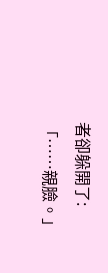者卻躲開了:「……親臉。」